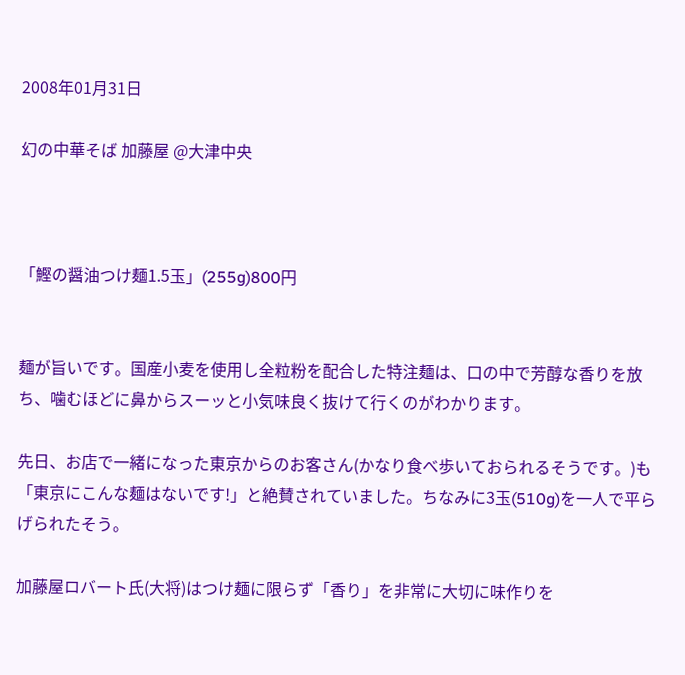2008年01月31日

幻の中華そば 加藤屋 @大津中央



「鰹の醤油つけ麺1.5玉」(255g)800円


麺が旨いです。国産小麦を使用し全粒粉を配合した特注麺は、口の中で芳醇な香りを放ち、噛むほどに鼻からスーッと小気味良く抜けて行くのがわかります。

先日、お店で一緒になった東京からのお客さん(かなり食べ歩いておられるそうです。)も「東京にこんな麺はないです!」と絶賛されていました。ちなみに3玉(510g)を一人で平らげられたそう。

加藤屋ロバート氏(大将)はつけ麺に限らず「香り」を非常に大切に味作りを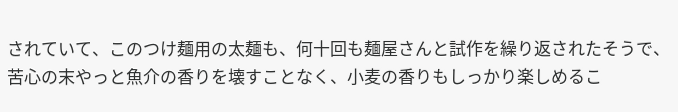されていて、このつけ麺用の太麺も、何十回も麺屋さんと試作を繰り返されたそうで、苦心の末やっと魚介の香りを壊すことなく、小麦の香りもしっかり楽しめるこ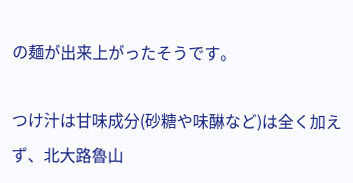の麺が出来上がったそうです。

つけ汁は甘味成分(砂糖や味醂など)は全く加えず、北大路魯山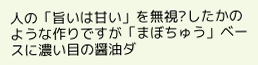人の「旨いは甘い」を無視?したかのような作りですが「まぼちゅう」ベースに濃い目の醤油ダ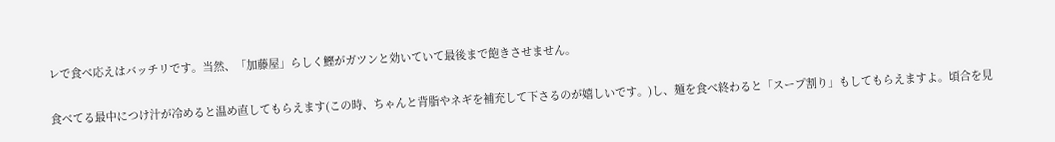レで食べ応えはバッチリです。当然、「加藤屋」らしく鰹がガツンと効いていて最後まで飽きさせません。

食べてる最中につけ汁が冷めると温め直してもらえます(この時、ちゃんと背脂やネギを補充して下さるのが嬉しいです。)し、麺を食べ終わると「スープ割り」もしてもらえますよ。頃合を見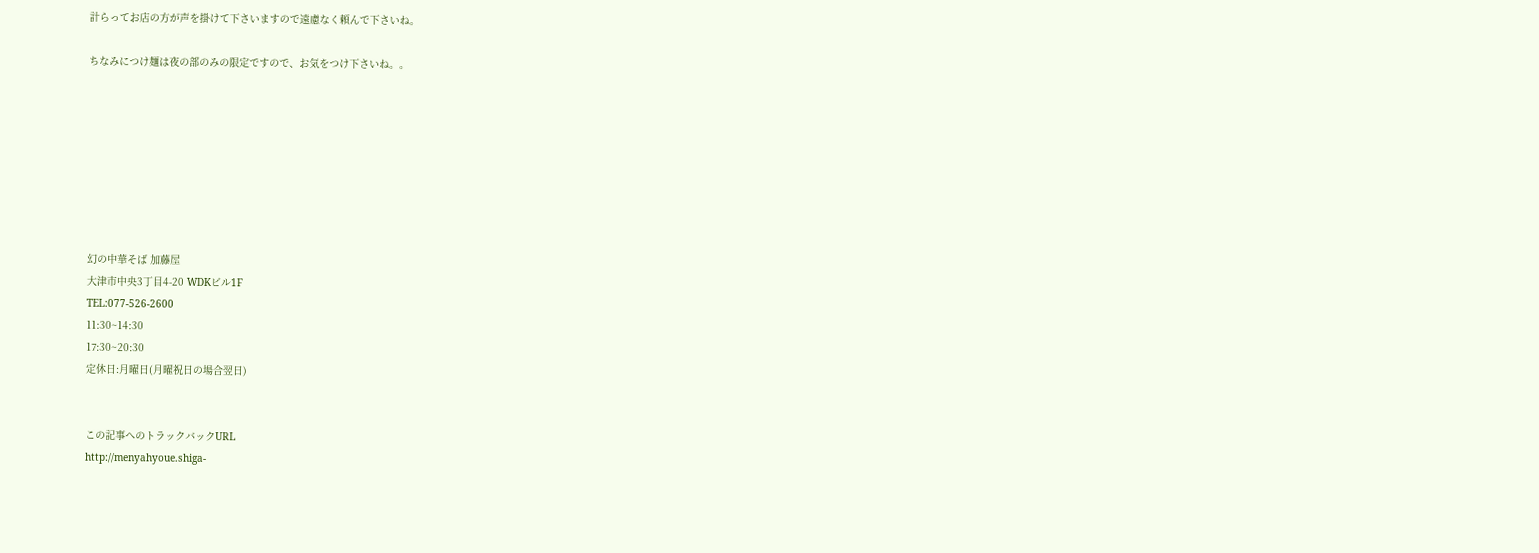計らってお店の方が声を掛けて下さいますので遠慮なく頼んで下さいね。

ちなみにつけ麺は夜の部のみの限定ですので、お気をつけ下さいね。。








幻の中華そば 加藤屋
大津市中央3丁目4-20 WDKビル1F
TEL:077-526-2600
11:30~14:30
17:30~20:30
定休日:月曜日(月曜祝日の場合翌日)


この記事へのトラックバックURL
http://menyahyoue.shiga-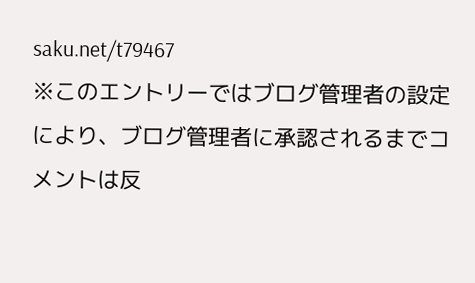saku.net/t79467
※このエントリーではブログ管理者の設定により、ブログ管理者に承認されるまでコメントは反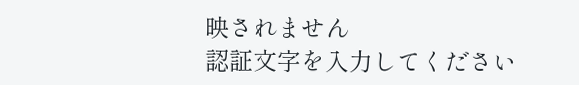映されません
認証文字を入力してください